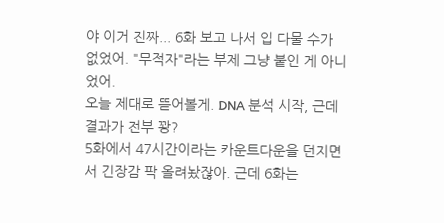야 이거 진짜... 6화 보고 나서 입 다물 수가 없었어. "무적자"라는 부제 그냥 붙인 게 아니었어.
오늘 제대로 뜯어볼게. DNA 분석 시작, 근데 결과가 전부 꽝?
5화에서 47시간이라는 카운트다운을 던지면서 긴장감 팍 올려놨잖아. 근데 6화는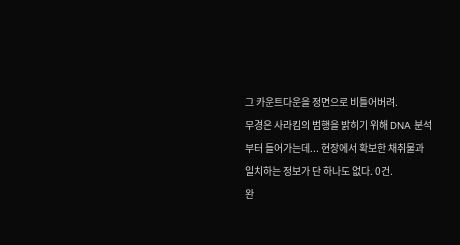그 카운트다운을 정면으로 비틀어버려.
무경은 사라킴의 범행을 밝히기 위해 DNA 분석부터 들어가는데... 현장에서 확보한 채취물과 일치하는 정보가 단 하나도 없다. 0건.
완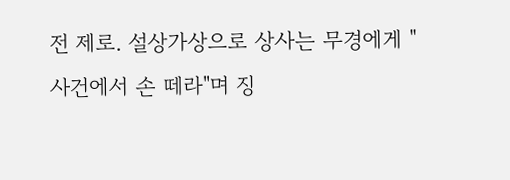전 제로. 설상가상으로 상사는 무경에게 "사건에서 손 떼라"며 징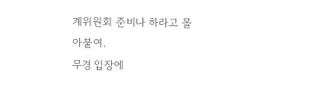계위원회 준비나 하라고 몰아붙여.
무경 입장에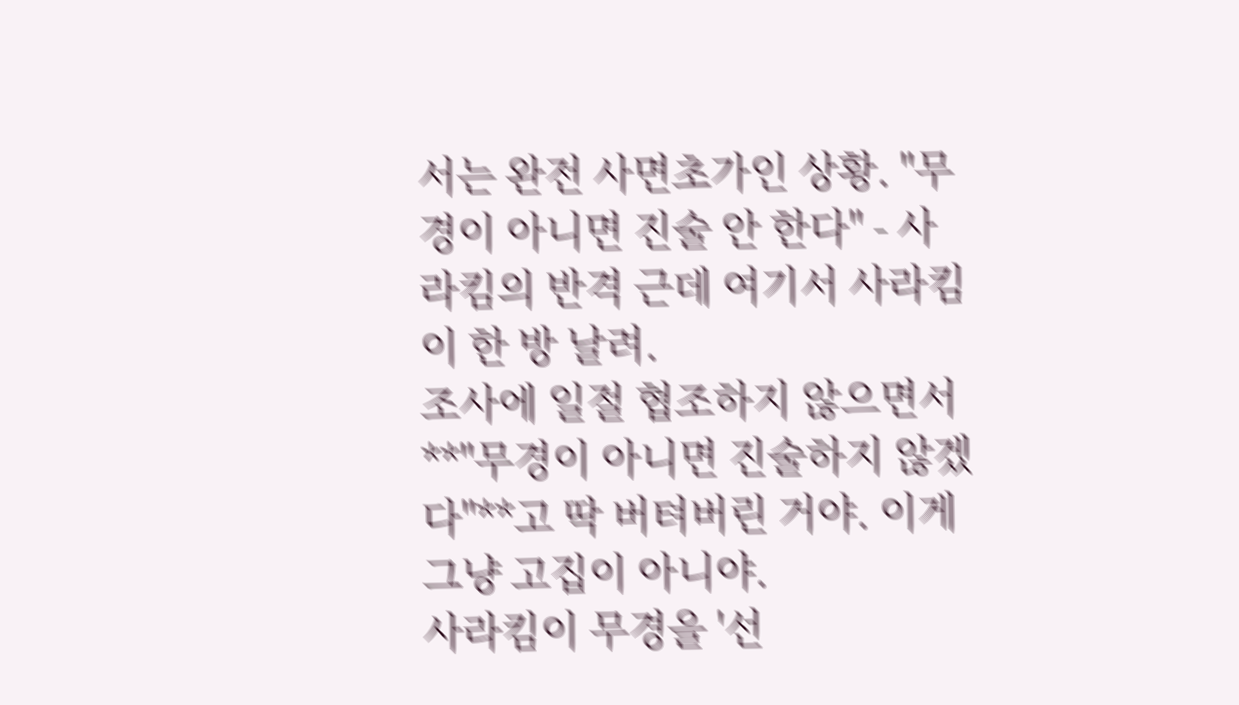서는 완전 사면초가인 상황. "무경이 아니면 진술 안 한다" - 사라킴의 반격 근데 여기서 사라킴이 한 방 날려.
조사에 일절 협조하지 않으면서 **"무경이 아니면 진술하지 않겠다"**고 딱 버텨버린 거야. 이게 그냥 고집이 아니야.
사라킴이 무경을 '선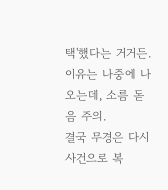택'했다는 거거든. 이유는 나중에 나오는데, 소름 돋음 주의.
결국 무경은 다시 사건으로 복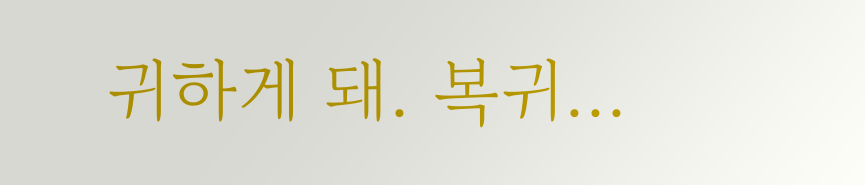귀하게 돼. 복귀...